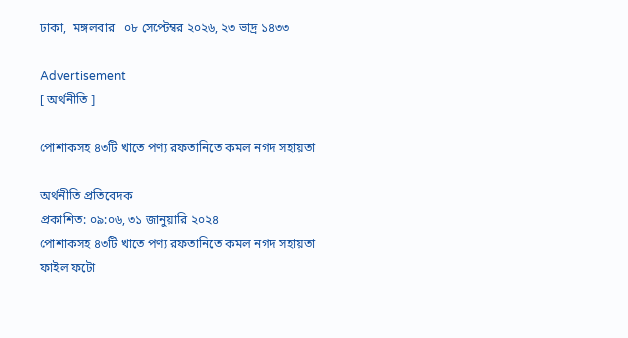ঢাকা,  মঙ্গলবার   ০৮ সেপ্টেম্বর ২০২৬, ২৩ ভাদ্র ১৪৩৩

Advertisement
[ অর্থনীতি ]

পোশাকসহ ৪৩টি খাতে পণ্য রফতানিতে কমল নগদ সহায়তা

অর্থনীতি প্রতিবেদক
প্রকাশিত: ০৯:০৬, ৩১ জানুয়ারি ২০২৪
পোশাকসহ ৪৩টি খাতে পণ্য রফতানিতে কমল নগদ সহায়তা
ফাইল ফটো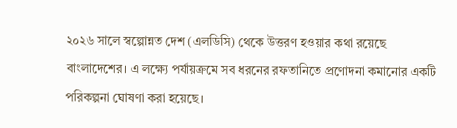২০২৬ সালে স্বল্পোন্নত দেশ (এলডিসি) থেকে উত্তরণ হওয়ার কথা রয়েছে বাংলাদেশের। এ লক্ষ্যে পর্যায়ক্রমে সব ধরনের রফতানিতে প্রণোদনা কমানোর একটি পরিকল্পনা ঘোষণা করা হয়েছে।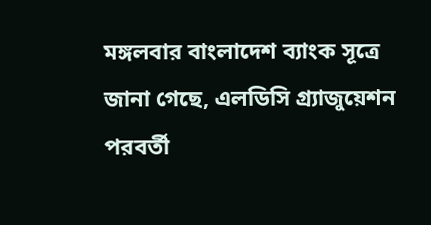মঙ্গলবার বাংলাদেশ ব্যাংক সূত্রে জানা গেছে, এলডিসি গ্র্যাজুয়েশন পরবর্তী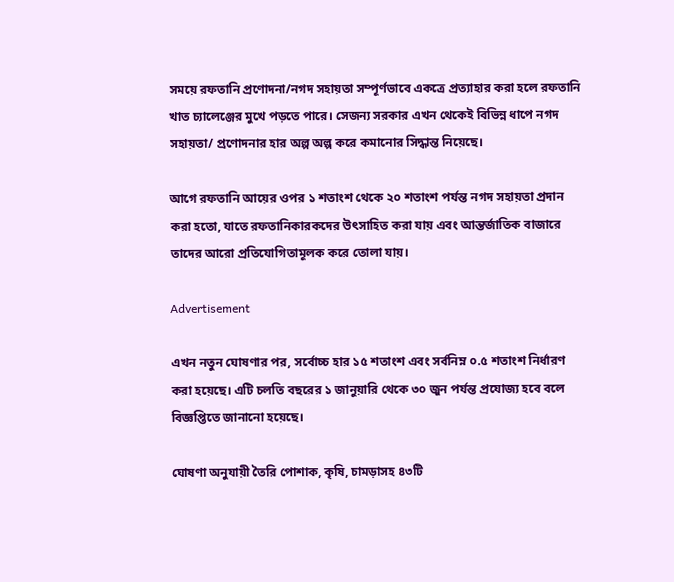সময়ে রফতানি প্রণোদনা/নগদ সহায়তা সম্পূর্ণভাবে একত্রে প্রত্যাহার করা হলে রফতানি খাত চ্যালেঞ্জের মুখে পড়তে পারে। সেজন্য সরকার এখন থেকেই বিভিন্ন ধাপে নগদ সহায়তা/ প্রণোদনার হার অল্প অল্প করে কমানোর সিদ্ধান্ত নিয়েছে।

আগে রফতানি আয়ের ওপর ১ শতাংশ থেকে ২০ শতাংশ পর্যন্ত নগদ সহায়তা প্রদান করা হতো, যাতে রফতানিকারকদের উৎসাহিত করা যায় এবং আন্তর্জাতিক বাজারে তাদের আরো প্রতিযোগিতামূলক করে তোলা যায়।

Advertisement

এখন নতুন ঘোষণার পর, সর্বোচ্চ হার ১৫ শতাংশ এবং সর্বনিম্ন ০.৫ শতাংশ নির্ধারণ করা হয়েছে। এটি চলতি বছরের ১ জানুয়ারি থেকে ৩০ জুন পর্যন্ত প্রযোজ্য হবে বলে বিজ্ঞপ্তিতে জানানো হয়েছে।

ঘোষণা অনুযায়ী তৈরি পোশাক, কৃষি, চামড়াসহ ৪৩টি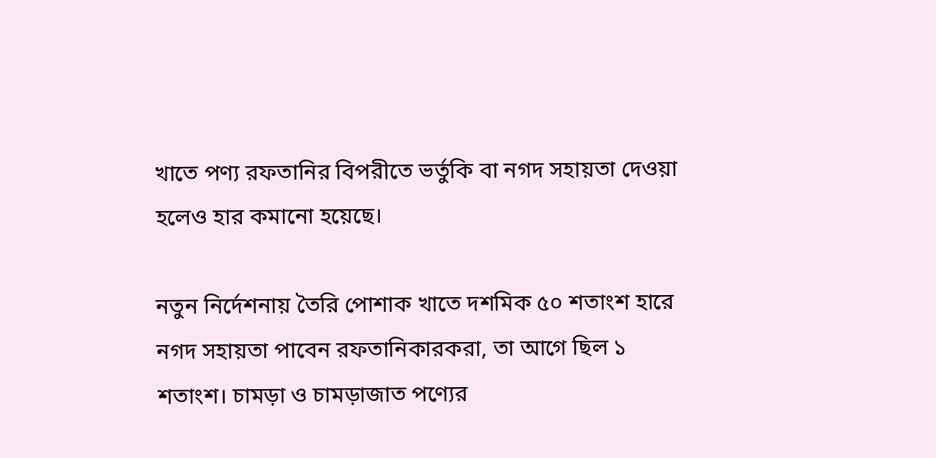খাতে পণ্য রফতানির বিপরীতে ভর্তুকি বা নগদ সহায়তা দেওয়া হলেও হার কমানো হয়েছে।

নতুন নির্দেশনায় তৈরি পোশাক খাতে দশমিক ৫০ শতাংশ হারে নগদ সহায়তা পাবেন রফতানিকারকরা, তা আগে ছিল ১ শতাংশ। চামড়া ও চামড়াজাত পণ্যের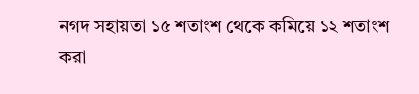নগদ সহায়তা ১৫ শতাংশ থেকে কমিয়ে ১২ শতাংশ করা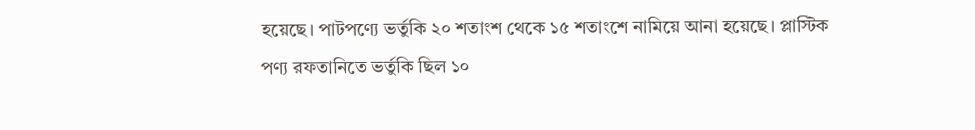হয়েছে। পাটপণ্যে ভর্তুকি ২০ শতাংশ থেকে ১৫ শতাংশে নামিয়ে আনা হয়েছে। প্লাস্টিক পণ্য রফতানিতে ভর্তুকি ছিল ১০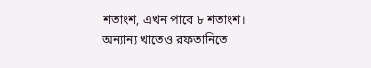শতাংশ, এখন পাবে ৮ শতাংশ। অন্যান্য খাতেও রফতানিতে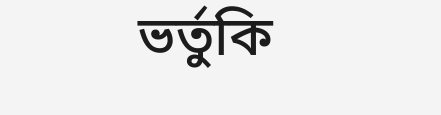ভর্তুকি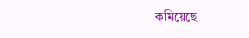কমিয়েছে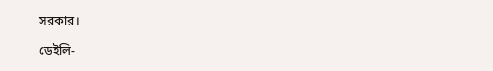সরকার।

ডেইলি-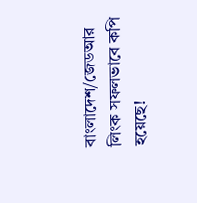বাংলাদেশ/জেডআর
লিংক সফলভাবে কপি হয়েছে!